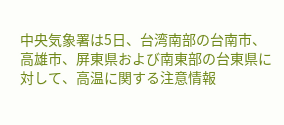中央気象署は5日、台湾南部の台南市、高雄市、屏東県および南東部の台東県に対して、高温に関する注意情報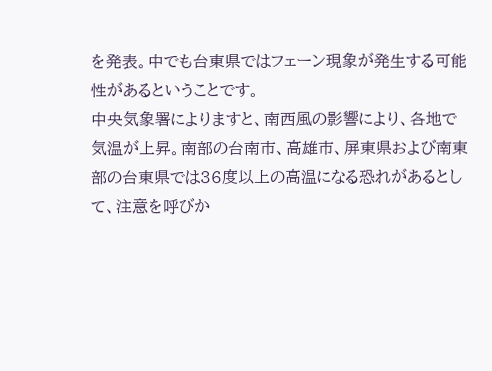を発表。中でも台東県ではフェーン現象が発生する可能性があるということです。
中央気象署によりますと、南西風の影響により、各地で気温が上昇。南部の台南市、高雄市、屏東県および南東部の台東県では36度以上の高温になる恐れがあるとして、注意を呼びか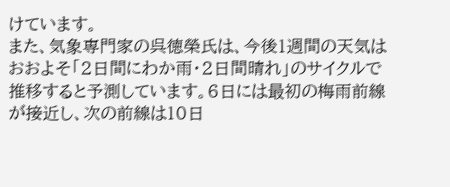けています。
また、気象専門家の呉徳榮氏は、今後1週間の天気はおおよそ「2日間にわか雨・2日間晴れ」のサイクルで推移すると予測しています。6日には最初の梅雨前線が接近し、次の前線は10日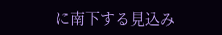に南下する見込み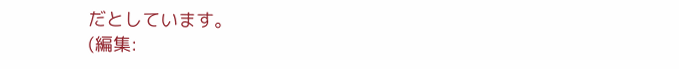だとしています。
(編集: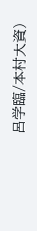呂学臨/本村大資)